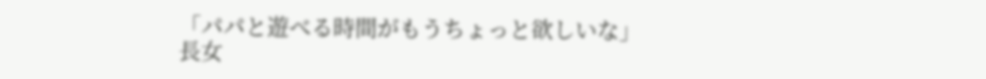「パパと遊べる時間がもうちょっと欲しいな」
長女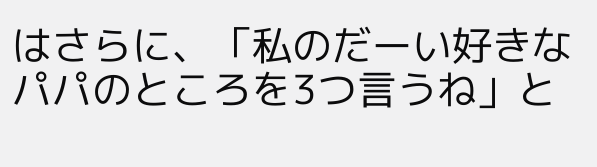はさらに、「私のだーい好きなパパのところを3つ言うね」と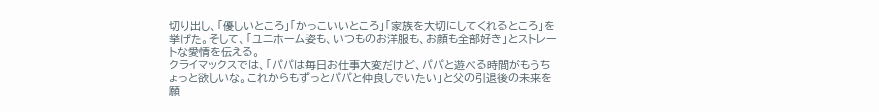切り出し、「優しいところ」「かっこいいところ」「家族を大切にしてくれるところ」を挙げた。そして、「ユニホーム姿も、いつものお洋服も、お顔も全部好き」とストレートな愛情を伝える。
クライマックスでは、「パパは毎日お仕事大変だけど、パパと遊べる時間がもうちょっと欲しいな。これからもずっとパパと仲良しでいたい」と父の引退後の未来を願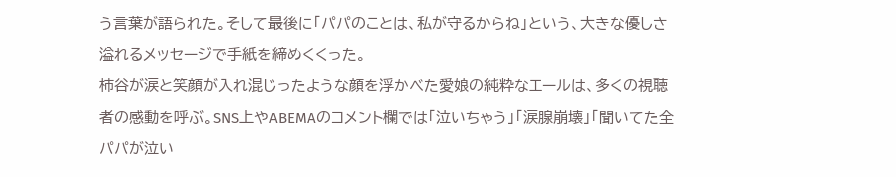う言葉が語られた。そして最後に「パパのことは、私が守るからね」という、大きな優しさ溢れるメッセージで手紙を締めくくった。
柿谷が涙と笑顔が入れ混じったような顔を浮かべた愛娘の純粋なエールは、多くの視聴者の感動を呼ぶ。SNS上やABEMAのコメント欄では「泣いちゃう」「涙腺崩壊」「聞いてた全パパが泣い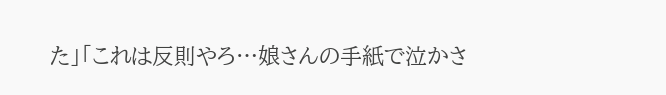た」「これは反則やろ…娘さんの手紙で泣かさ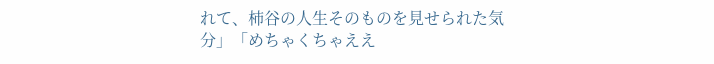れて、柿谷の人生そのものを見せられた気分」「めちゃくちゃええ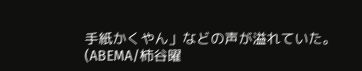手紙かくやん」などの声が溢れていた。
(ABEMA/柿谷曜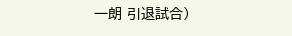一朗 引退試合)